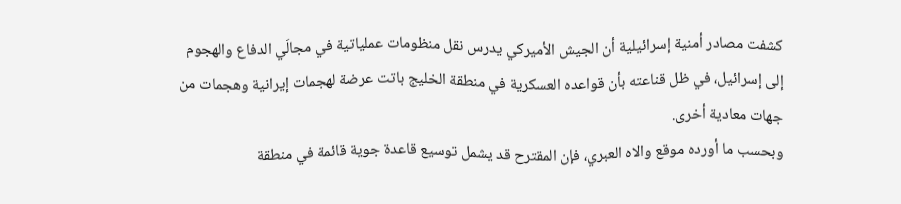كشفت مصادر أمنية إسرائيلية أن الجيش الأميركي يدرس نقل منظومات عملياتية في مجالَي الدفاع والهجوم إلى إسرائيل، في ظل قناعته بأن قواعده العسكرية في منطقة الخليج باتت عرضة لهجمات إيرانية وهجمات من جهات معادية أخرى.
وبحسب ما أورده موقع والاه العبري، فإن المقترح قد يشمل توسيع قاعدة جوية قائمة في منطقة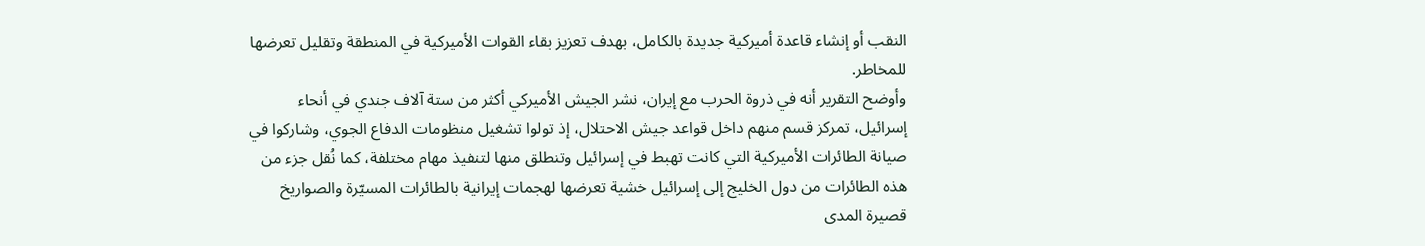النقب أو إنشاء قاعدة أميركية جديدة بالكامل، بهدف تعزيز بقاء القوات الأميركية في المنطقة وتقليل تعرضها للمخاطر.
وأوضح التقرير أنه في ذروة الحرب مع إيران، نشر الجيش الأميركي أكثر من ستة آلاف جندي في أنحاء إسرائيل، تمركز قسم منهم داخل قواعد جيش الاحتلال، إذ تولوا تشغيل منظومات الدفاع الجوي، وشاركوا في صيانة الطائرات الأميركية التي كانت تهبط في إسرائيل وتنطلق منها لتنفيذ مهام مختلفة، كما نُقل جزء من هذه الطائرات من دول الخليج إلى إسرائيل خشية تعرضها لهجمات إيرانية بالطائرات المسيّرة والصواريخ قصيرة المدى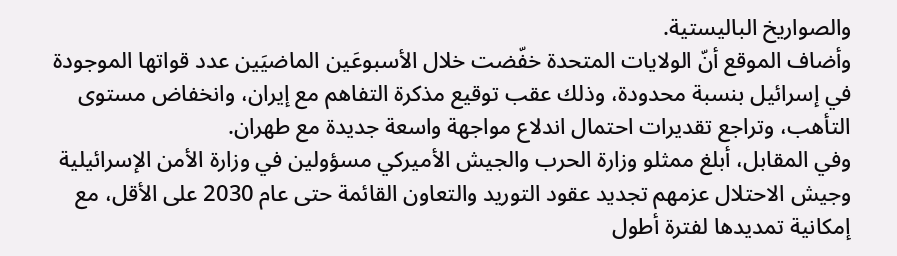والصواريخ الباليستية.
وأضاف الموقع أنّ الولايات المتحدة خفّضت خلال الأسبوعَين الماضيَين عدد قواتها الموجودة في إسرائيل بنسبة محدودة، وذلك عقب توقيع مذكرة التفاهم مع إيران، وانخفاض مستوى التأهب، وتراجع تقديرات احتمال اندلاع مواجهة واسعة جديدة مع طهران.
وفي المقابل، أبلغ ممثلو وزارة الحرب والجيش الأميركي مسؤولين في وزارة الأمن الإسرائيلية وجيش الاحتلال عزمهم تجديد عقود التوريد والتعاون القائمة حتى عام 2030 على الأقل، مع إمكانية تمديدها لفترة أطول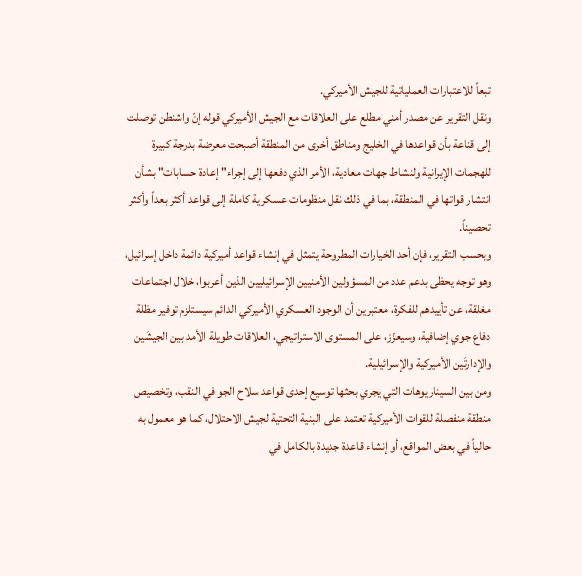تبعاً للاعتبارات العملياتية للجيش الأميركي.
ونقل التقرير عن مصدر أمني مطلع على العلاقات مع الجيش الأميركي قوله إنّ واشنطن توصلت إلى قناعة بأن قواعدها في الخليج ومناطق أخرى من المنطقة أصبحت معرضة بدرجة كبيرة للهجمات الإيرانية ولنشاط جهات معادية، الأمر الذي دفعها إلى إجراء" إعادة حسابات" بشأن انتشار قواتها في المنطقة، بما في ذلك نقل منظومات عسكرية كاملة إلى قواعد أكثر بعداً وأكثر تحصيناً.
وبحسب التقرير، فإن أحد الخيارات المطروحة يتمثل في إنشاء قواعد أميركية دائمة داخل إسرائيل، وهو توجه يحظى بدعم عدد من المسؤولين الأمنيين الإسرائيليين الذين أعربوا، خلال اجتماعات مغلقة، عن تأييدهم للفكرة، معتبرين أن الوجود العسكري الأميركي الدائم سيستلزم توفير مظلة دفاع جوي إضافية، وسيعزّز، على المستوى الاستراتيجي، العلاقات طويلة الأمد بين الجيشَين والإدارتَين الأميركية والإسرائيلية.
ومن بين السيناريوهات التي يجري بحثها توسيع إحدى قواعد سلاح الجو في النقب، وتخصيص منطقة منفصلة للقوات الأميركية تعتمد على البنية التحتية لجيش الاحتلال، كما هو معمول به حالياً في بعض المواقع، أو إنشاء قاعدة جديدة بالكامل في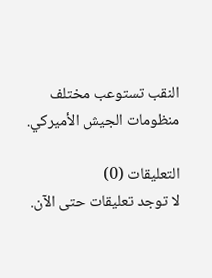النقب تستوعب مختلف منظومات الجيش الأميركي.

التعليقات (0)
لا توجد تعليقات حتى الآن.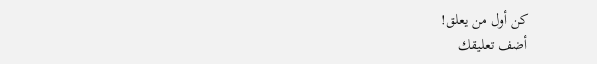كن أول من يعلق!
أضف تعليقك